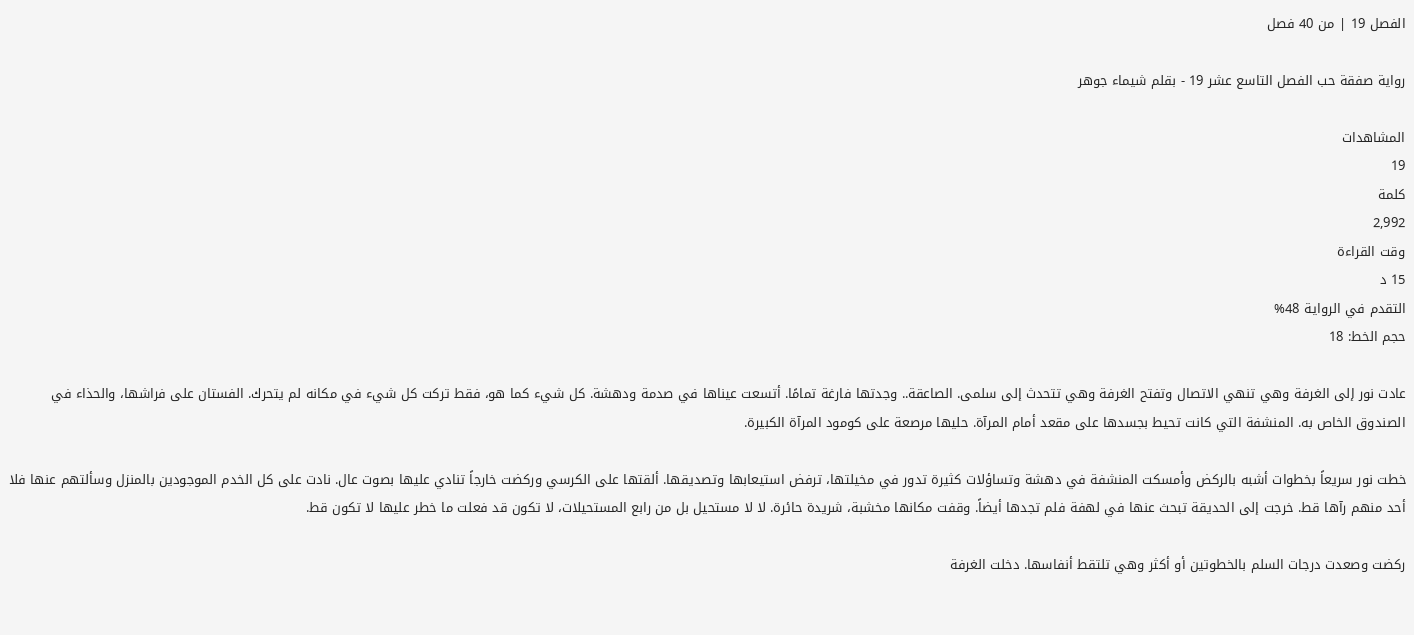الفصل 19 | من 40 فصل

رواية صفقة حب الفصل التاسع عشر 19 - بقلم شيماء جوهر

المشاهدات
19
كلمة
2,992
وقت القراءة
15 د
التقدم في الرواية 48%
حجم الخط: 18

عادت نور إلى الغرفة وهي تنهي الاتصال وتفتح الغرفة وهي تتحدث إلى سلمى. الصاعقة.. وجدتها فارغة تمامًا. أتسعت عيناها في صدمة ودهشة. كل شيء كما هو، فقط تركت كل شيء في مكانه لم يتحرك. الفستان على فراشها، والحذاء في الصندوق الخاص به. المنشفة التي كانت تحيط بجسدها على مقعد أمام المرآة. حليها مرصعة على كومود المرآة الكبيرة.

خطت نور سريعاً بخطوات أشبه بالركض وأمسكت المنشفة في دهشة وتساؤلات كثيرة تدور في مخيلتها، ترفض استيعابها وتصديقها. ألقتها على الكرسي وركضت خارجاً تنادي عليها بصوت عال. نادت على كل الخدم الموجودين بالمنزل وسألتهم عنها فلا أحد منهم رآها قط. خرجت إلى الحديقة تبحث عنها في لهفة فلم تجدها أيضاً. وقفت مكانها مخشبة، شريدة حائرة. لا لا مستحيل بل من رابع المستحيلات، لا تكون قد فعلت ما خطر عليها لا تكون قط.

ركضت وصعدت درجات السلم بالخطوتين أو أكثر وهي تلتقط أنفاسها. دخلت الغرفة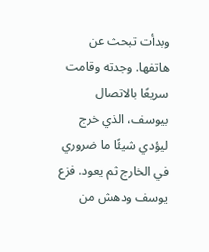وبدأت تبحث عن هاتفها. وجدته وقامت سريعًا بالاتصال بيوسف، الذي خرج ليؤدي شيئًا ما ضروري في الخارج ثم يعود. فزع يوسف ودهش من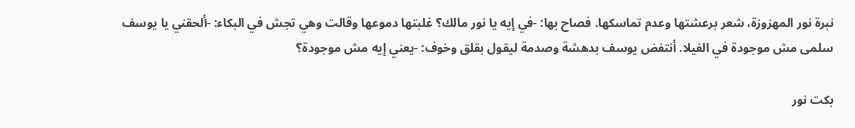نبرة نور المهزوزة، شعر برعشتها وعدم تماسكها. فصاح بها: -في إيه يا نور مالك؟ غلبتها دموعها وقالت وهي تجش في البكاء: -ألحقني يا يوسف سلمى مش موجودة في الفيلا. أنتفض يوسف بدهشة وصدمة ليقول بقلق وخوف: -يعني إيه مش موجودة؟

بكت نور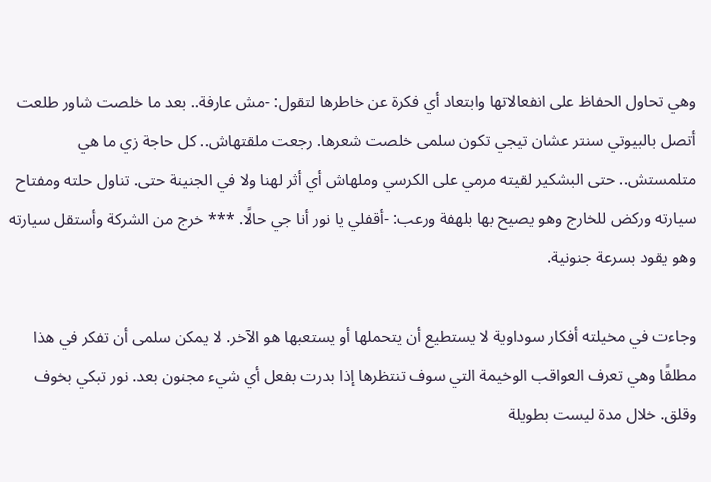وهي تحاول الحفاظ على انفعالاتها وابتعاد أي فكرة عن خاطرها لتقول: -مش عارفة.. بعد ما خلصت شاور طلعت أتصل بالبيوتي سنتر عشان تيجي تكون سلمى خلصت شعرها. رجعت ملقتهاش.. كل حاجة زي ما هي متلمستش.. حتى البشكير لقيته مرمي على الكرسي وملهاش أي أثر لهنا ولا في الجنينة حتى. تناول حلته ومفتاح سيارته وركض للخارج وهو يصيح بها بلهفة ورعب: -أقفلي يا نور أنا جي حالًا. *** خرج من الشركة وأستقل سيارته وهو يقود بسرعة جنونية.

وجاءت في مخيلته أفكار سوداوية لا يستطيع أن يتحملها أو يستعبها هو الآخر. لا يمكن سلمى أن تفكر في هذا مطلقًا وهي تعرف العواقب الوخيمة التي سوف تنتظرها إذا بدرت بفعل أي شيء مجنون بعد. نور تبكي بخوف وقلق. خلال مدة ليست بطويلة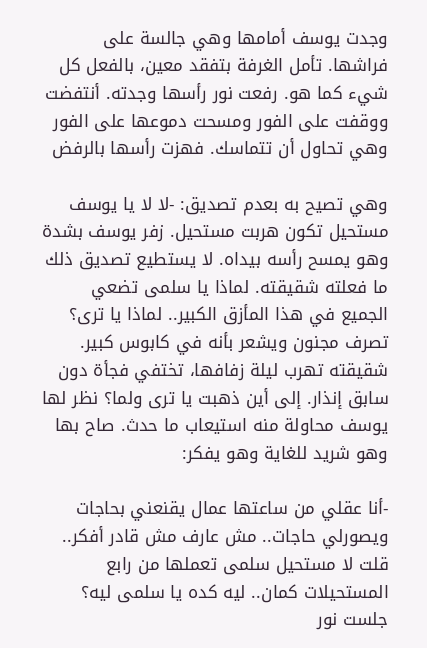وجدت يوسف أمامها وهي جالسة على فراشها. تأمل الغرفة بتفقد معين، بالفعل كل شيء كما هو. رفعت نور رأسها وجدته. أنتفضت ووقفت على الفور ومسحت دموعها على الفور وهي تحاول أن تتماسك. فهزت رأسها بالرفض

وهي تصيح به بعدم تصديق: -لا لا يا يوسف مستحيل تكون هربت مستحيل. زفر يوسف بشدة وهو يمسح رأسه بيداه. لا يستطيع تصديق ذلك ما فعلته شقيقته. لماذا يا سلمى تضعي الجميع في هذا المأزق الكبير.. لماذا يا ترى؟ تصرف مجنون ويشعر بأنه في كابوس كبير. شقيقته تهرب ليلة زفافها، تختفي فجأة دون سابق إنذار. إلى أين ذهبت يا ترى ولما؟ نظر لها يوسف محاولة منه استيعاب ما حدث. صاح بها وهو شريد للغاية وهو يفكر:

-أنا عقلي من ساعتها عمال يقنعني بحاجات ويصورلي حاجات.. مش عارف مش قادر أفكر.. قلت لا مستحيل سلمى تعملها من رابع المستحيلات كمان.. ليه كده يا سلمى ليه؟ جلست نور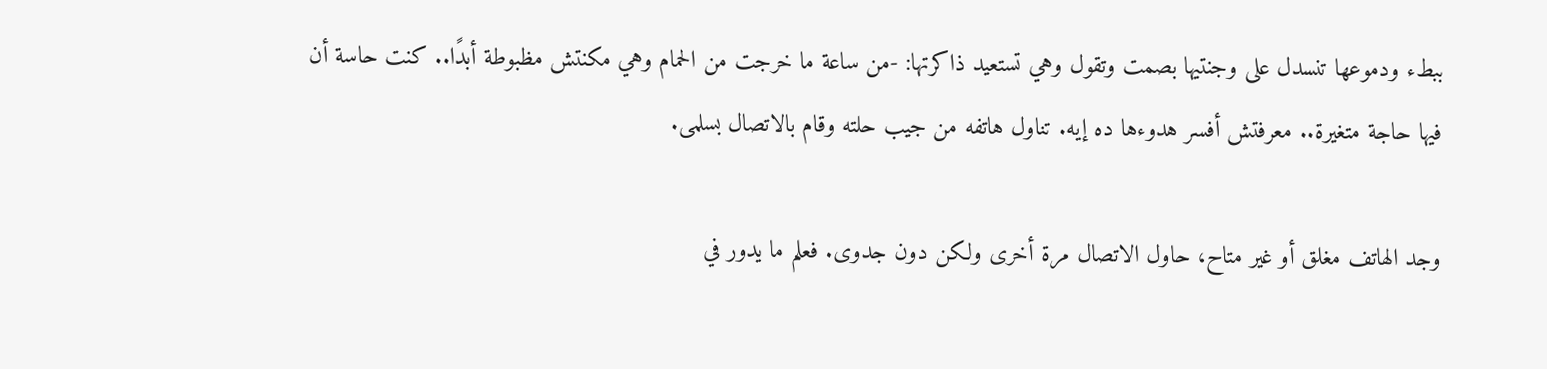ببطء ودموعها تنسدل على وجنتيها بصمت وتقول وهي تستعيد ذاكرتها: -من ساعة ما خرجت من الحمام وهي مكنتش مظبوطة أبدًا.. كنت حاسة أن فيها حاجة متغيرة.. معرفتش أفسر هدوءها ده إيه. تناول هاتفه من جيب حلته وقام بالاتصال بسلمى.

وجد الهاتف مغلق أو غير متاح، حاول الاتصال مرة أخرى ولكن دون جدوى. فعلم ما يدور في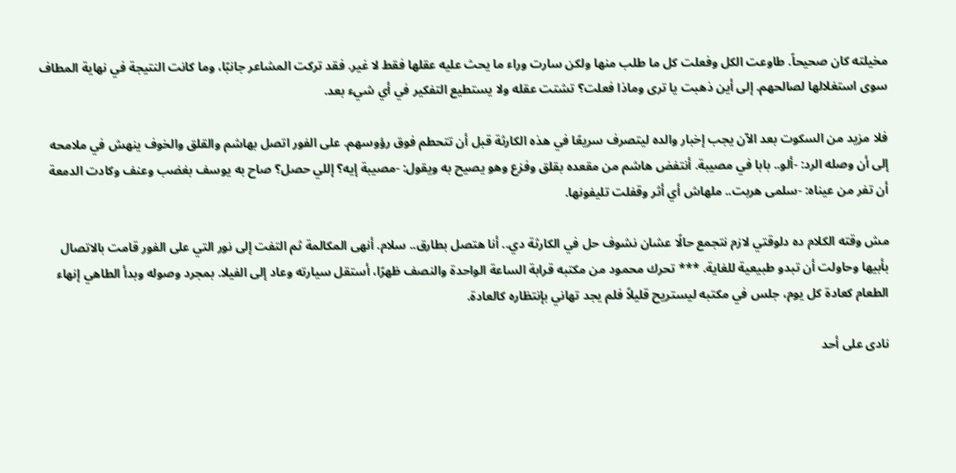مخيلته كان صحيحاً. طاوعت الكل وفعلت كل ما طلب منها ولكن سارت وراء ما يحث عليه عقلها فقط لا غير. فقد تركت المشاعر جانبًا، وما كانت النتيجة في نهاية المطاف سوى استغلالها لصالحهم. إلى أين ذهبت يا ترى وماذا فعلت؟ تشتت عقله ولا يستطيع التفكير في أي شيء بعد.

فلا مزيد من السكوت بعد الآن يجب إخبار والده ليتصرف سريعًا في هذه الكارثة قبل أن تتحطم فوق رؤوسهم. على الفور اتصل بهاشم والقلق والخوف ينهش في ملامحه إلى أن وصله الرد: -ألو.. بابا في مصيبة. أنتفض هاشم من مقعده بقلق وفزع وهو يصيح به ويقول: -مصيبة إيه؟ إللي حصل؟ صاح به يوسف بغضب وعنف وكادت الدمعة أن تفر من عيناه: -سلمى هربت.. ملهاش أي أثر وقفلت تليفونها.

مش وقته الكلام ده دلوقتي لازم نتجمع حالًا عشان نشوف حل في الكارثة دي.. أنا هتصل بطارق.. سلام. أنهى المكالمة ثم التفت إلى نور التي على الفور قامت بالاتصال بأبيها وحاولت أن تبدو طبيعية للغاية. *** تحرك محمود من مكتبه قرابة الساعة الواحدة والنصف ظهرًا، أستقل سيارته وعاد إلى الفيلا. بمجرد وصوله وبدأ الطاهي إنهاء الطعام كعادة كل يوم، جلس في مكتبه ليستريح قليلاً فلم يجد تهاني بإنتظاره كالعادة.

نادى على أحد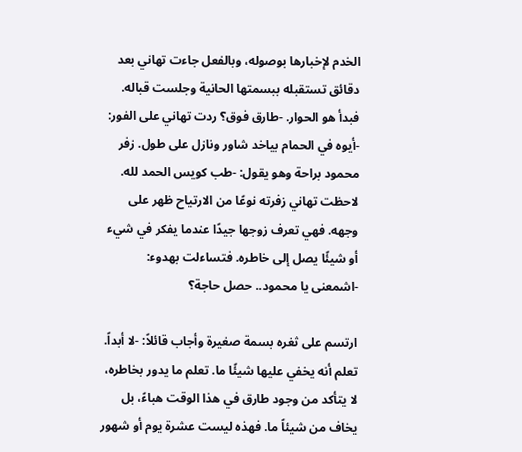الخدم لإخبارها بوصوله، وبالفعل جاءت تهاني بعد دقائق تستقبله ببسمتها الحانية وجلست قباله. فبدأ هو الحوار. -طارق فوق؟ ردت تهاني على الفور: -أيوه في الحمام بياخد شاور ونازل على طول. زفر محمود براحة وهو يقول: -طب كويس الحمد لله. لاحظت تهاني زفرته نوعًا من الارتياح ظهر على وجهه. فهي تعرف زوجها جيدًا عندما يفكر في شيء أو شيئًا يصل إلى خاطره. فتساءلت بهدوء: -اشمعنى يا محمود.. حصل حاجة؟

ارتسم على ثغره بسمة صغيرة وأجاب قائلاً: -لا أبداً. تعلم أنه يخفي عليها شيئًا ما. تعلم ما يدور بخاطره، لا يتأكد من وجود طارق في هذا الوقت هباءً، بل يخاف من شيئاً ما. فهذه ليست عشرة يوم أو شهور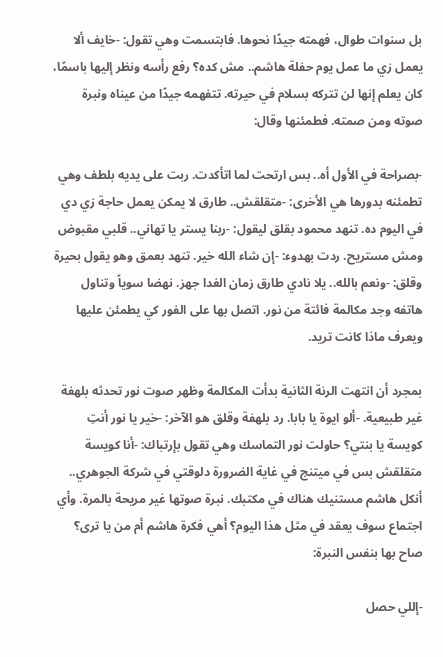بل سنوات طوال، فهمته جيدًا نحوها. فابتسمت وهي تقول: -خايف ألا يعمل زي ما عمل يوم حفلة هاشم.. مش كده؟ رفع رأسه ونظر إليها باسمًا، كان يعلم إنها لن تتركه بسلام في حيرته. تتفهمه جيدًا من عيناه ونبرة صوته ومن صمته. فطمئنها وقال:

-بصراحة في الأول أه.. بس ارتحت لما اتأكدت. ربت على يديه بلطف وهي تطمئنه بدورها هي الأخرى: -متقلقش.. طارق لا يمكن يعمل حاجة زي دي في اليوم ده. تنهد محمود بقلق ليقول: -ربنا يستر يا تهاني.. قلبي مقبوض ومش مستريح. ردت بهدوء: -إن شاء الله خير. تنهد بعمق وهو يقول بحيرة وقلق: -ونعم بالله.. يلا نادي طارق زمان الغدا جهز. نهضا سوياً وتناول هاتفه وجد مكالمة فائتة من نور. اتصل بها على الفور كي يطمئن عليها ويعرف ماذا كانت تريد.

بمجرد أن انتهت الرنة الثانية بدأت المكالمة وظهر صوت نور تحدثه بلهفة غير طبيعية. -ألو ايوة يا بابا. رد بلهفة وقلق هو الآخر: -خير يا نور أنتِ كويسة يا بنتي؟ حاولت نور التماسك وهي تقول بإرتباك: -أنا كويسة متقلقش بس في ميتنج في غاية الضرورة دلوقتي في شركة الجوهري.. أنكل هاشم مستنيك هناك في مكتبك. نبرة صوتها غير مريحة بالمرة. وأي اجتماع سوف يعقد في مثل هذا اليوم؟ أهي فكرة هاشم أم من يا ترى؟ صاح بها بنفس النبرة:

-إللي حصل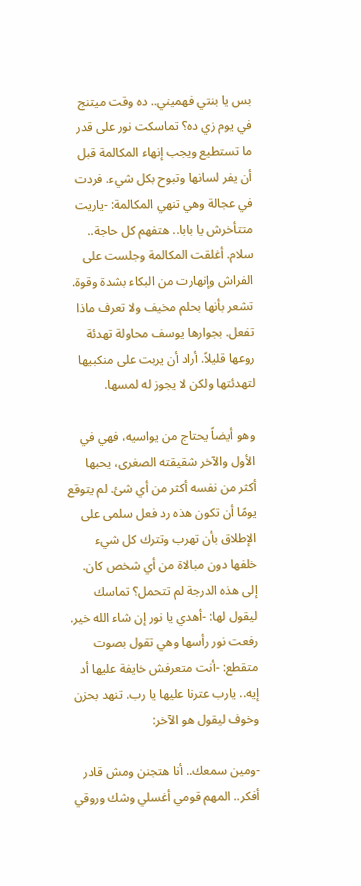بس يا بنتي فهميني.. ده وقت ميتنج في يوم زي ده؟ تماسكت نور على قدر ما تستطيع ويجب إنهاء المكالمة قبل أن يفر لسانها وتبوح بكل شيء. فردت في عجالة وهي تنهي المكالمة: -ياريت متتأخرش يا بابا.. هتفهم كل حاجة.. سلام. أغلقت المكالمة وجلست على الفراش وإنهارت من البكاء بشدة وقوة. تشعر بأنها بحلم مخيف ولا تعرف ماذا تفعل. بجوارها يوسف محاولة تهدئة روعها قليلاً. أراد أن يربت على منكبيها لتهدئتها ولكن لا يجوز له لمسها.

وهو أيضاً يحتاج من يواسيه، فهي في الأول والآخر شقيقته الصغرى، يحبها أكثر من نفسه أكثر من أي شئ. لم يتوقع يومًا أن تكون هذه رد فعل سلمى على الإطلاق بأن تهرب وتترك كل شيء خلفها دون مبالاة من أي شخص كان. إلى هذه الدرجة لم تتحمل؟ تماسك ليقول لها: -أهدي يا نور إن شاء الله خير. رفعت نور رأسها وهي تقول بصوت متقطع: -أنت متعرفش خايفة عليها أد إيه.. يارب عترنا عليها يا رب. تنهد بحزن وخوف ليقول هو الآخر:

-ومين سمعك.. أنا هتجنن ومش قادر أفكر.. المهم قومي أغسلي وشك وروقي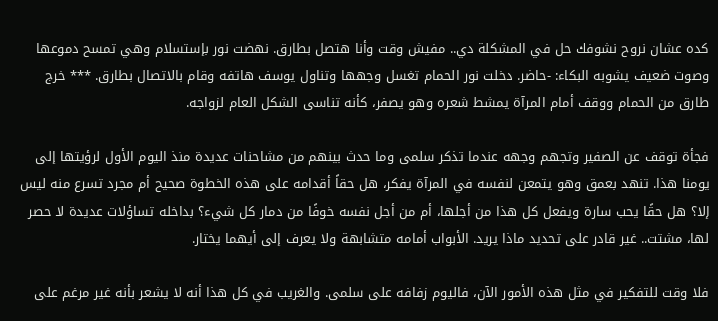كده عشان نروح نشوفك حل في المشكلة دي.. مفيش وقت وأنا هتصل بطارق. نهضت نور بإستسلام وهي تمسح دموعها وصوت ضعيف يشوبه البكاء: -حاضر. دخلت نور الحمام تغسل وجهها وتناول يوسف هاتفه وقام بالاتصال بطارق. *** خرج طارق من الحمام ووقف أمام المرآة يمشط شعره وهو يصفر، كأنه تناسى الشكل العام لزواجه.

فجأة توقف عن الصفير وتجهم وجهه عندما تذكر سلمى وما حدث بينهم من مشاحنات عديدة منذ اليوم الأول لرؤيتها إلى يومنا هذا. تنهد بعمق وهو يتمعن لنفسه في المرآة يفكر، هل حقاً أقدامه على هذه الخطوة صحيح أم مجرد تسرع منه ليس إلا؟ هل حقًا يحب سارة ويفعل كل هذا من أجلها، أم من أجل نفسه خوفًا من دمار كل شيء؟ بداخله تساؤلات عديدة لا حصر لها، مشتت.. غير قادر على تحديد ماذا يريد. الأبواب أمامه متشابهة ولا يعرف إلى أيهما يختار.

فلا وقت للتفكير في مثل هذه الأمور الآن، فاليوم زفافه على سلمى. والغريب في كل هذا أنه لا يشعر بأنه غير مرغم على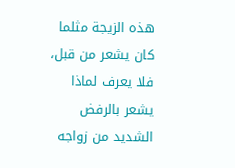هذه الزيجة مثلما كان يشعر من قبل، فلا يعرف لماذا يشعر بالرفض الشديد من زواجه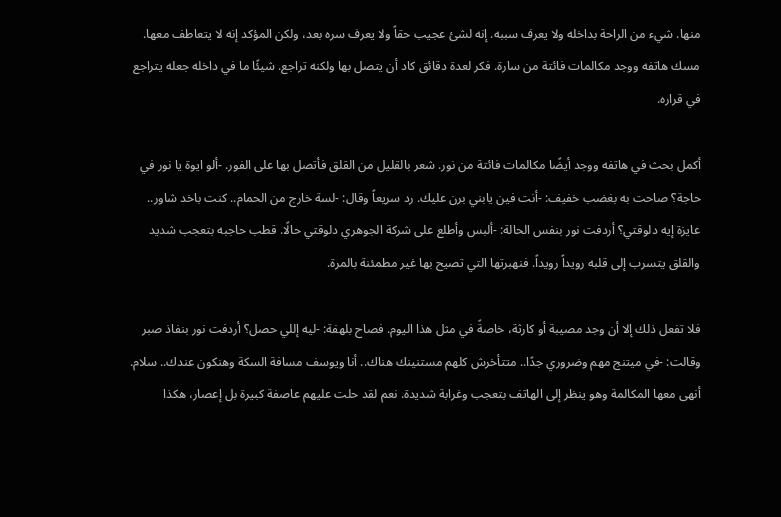منها. شيء من الراحة بداخله ولا يعرف سببه. إنه لشئ عجيب حقاً ولا يعرف سره بعد، ولكن المؤكد إنه لا يتعاطف معها. مسك هاتفه ووجد مكالمات فائتة من سارة. فكر لعدة دقائق كاد أن يتصل بها ولكنه تراجع. شيئًا ما في داخله جعله يتراجع في قراره.

أكمل بحث في هاتفه ووجد أيضًا مكالمات فائتة من نور. شعر بالقليل من القلق فأتصل بها على الفور. -ألو ايوة يا نور في حاجة؟ صاحت به بغضب خفيف: -أنت فين يابني برن عليك. رد سريعاً وقال: -لسة خارج من الحمام.. كنت باخد شاور.. عايزة إيه دلوقتي؟ أردفت نور بنفس الحالة: -ألبس وأطلع على شركة الجوهري دلوقتي حالًا. قطب حاجبه بتعجب شديد والقلق يتسرب إلى قلبه رويداً رويداً. فنهبرتها التي تصيح بها غير مطمئنة بالمرة.

فلا تفعل ذلك إلا أن وجد مصيبة أو كارثة، خاصةً في مثل هذا اليوم. فصاح بلهفة: -ليه إللي حصل؟ أردفت نور بنفاذ صبر وقالت: -في ميتنج مهم وضروري جدًا.. متتأخرش كلهم مستنينك هناك.. أنا ويوسف مسافة السكة وهنكون عندك.. سلام. أنهى معها المكالمة وهو ينظر إلى الهاتف بتعجب وغرابة شديدة. نعم لقد حلت عليهم عاصفة كبيرة بل إعصار، هكذا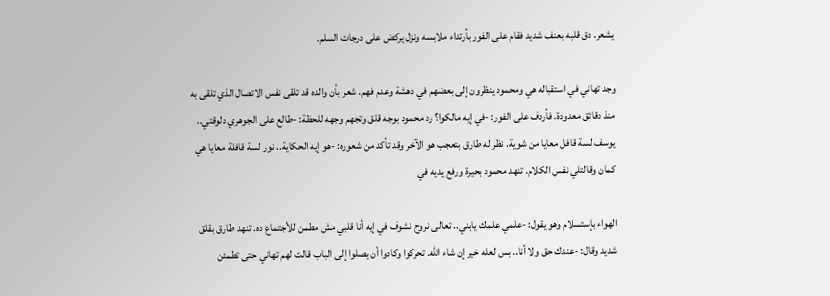يشعر. دق قلبه بعنف شديد فقام على الفور بأرتداء ملابسه ونزل يركض على درجات السلم.

وجد تهاني في استقباله هي ومحمود ينظرون إلى بعضهم في دهشة وعدم فهم. شعر بأن والده قد تلقى نفس الاتصال الذي تلقى به منذ دقائق معدودة. فأردف على الفور: -في إيه مالكوا؟ رد محمود بوجه قلق وتجهم وجهه للحظة: -طالع على الجوهري دلوقتي.. يوسف لسة قافل معايا من شوية. نظر له طارق بتعجب هو الآخر وقد تأكد من شعوره: -هو إيه الحكاية.. نور لسة قافلة معايا هي كمان وقالتلي نفس الكلام. تنهد محمود بحيرة ورفع يديه في

الهواء بإستسلام وهو يقول: -علمي علمك يابني.. تعالى نروح نشوف في إيه أنا قلبي مش مطمن للأجتماع ده. تنهد طارق بقلق شديد وقال: -عندك حق ولا أنا.. بس لعله خير إن شاء الله. تحركوا وكادوا أن يصلوا إلى الباب قالت لهم تهاني حتى تطمئن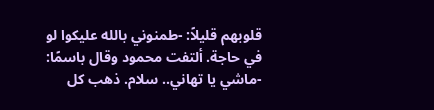قلوبهم قليلاً: -طمنوني بالله عليكوا لو في حاجة. ألتفت محمود وقال باسمًا: -ماشي يا تهاني.. سلام. ذهب كل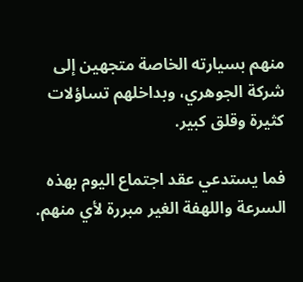منهم بسيارته الخاصة متجهين إلى شركة الجوهري، وبداخلهم تساؤلات كثيرة وقلق كبير.

فما يستدعي عقد اجتماع اليوم بهذه السرعة واللهفة الغير مبررة لأي منهم.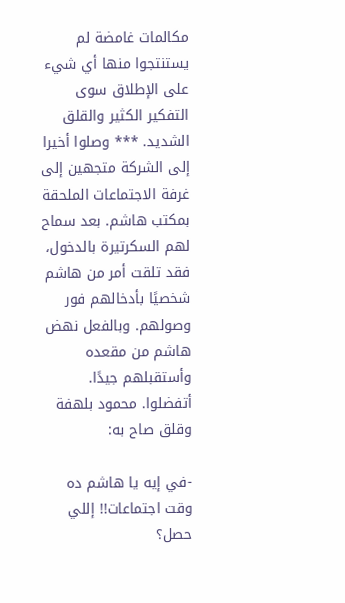مكالمات غامضة لم يستنتجوا منها أي شيء على الإطلاق سوى التفكير الكثير والقلق الشديد. *** وصلوا أخيرا إلى الشركة متجهين إلى غرفة الاجتماعات الملحقة بمكتب هاشم. بعد سماح لهم السكرتيرة بالدخول، فقد تلقت أمر من هاشم شخصيًا بأدخالهم فور وصولهم. وبالفعل نهض هاشم من مقعده وأستقبلهم جيدًا. أتفضلوا. محمود بلهفة وقلق صاح به:

-في إيه يا هاشم ده وقت اجتماعات!! إللي حصل؟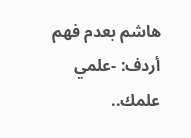هاشم بعدم فهم أردف: -علمي علمك..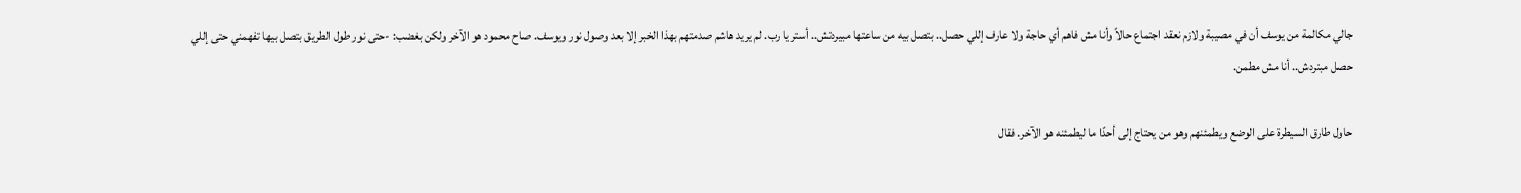جالي مكالمة من يوسف أن في مصيبة ولازم نعقد اجتماع حالاً وأنا مش فاهم أي حاجة ولا عارف إللي حصل.. بتصل بيه من ساعتها مبيردتش.. أستر يا رب. لم يريد هاشم صدمتهم بهذا الخبر إلا بعد وصول نور ويوسف. صاح محمود هو الآخر ولكن بغضب: -حتى نور طول الطريق بتصل بيها تفهمني حتى إللي حصل مبتردش.. أنا مش مطمن.

حاول طارق السيطرة على الوضع ويطمئنهم وهو من يحتاج إلى أحدًا ما ليطمئنه هو الآخر. فقال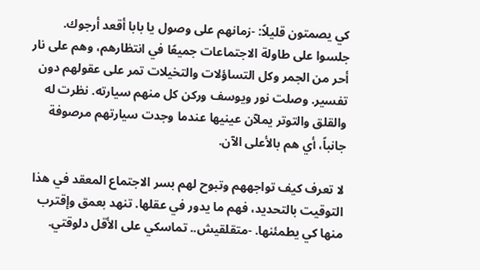كي يصمتون قليلاً: -زمانهم على وصول يا بابا أقعد أرجوك. جلسوا على طاولة الاجتماعات جميعًا في انتظارهم، وهم على نار أحر من الجمر وكل التساؤلات والتخيلات تمر على عقولهم دون تفسير. وصلت نور ويوسف وركن كل منهم سيارته. نظرت له والقلق والتوتر يملآن عينيها عندما وجدت سيارتهم مرصوفة جانباً، أي هم بالأعلى الآن.

لا تعرف كيف تواجههم وتبوح لهم بسر الاجتماع المعقد في هذا التوقيت بالتحديد، فهم ما يدور في عقلها. تنهد بعمق وإقترب منها كي يطمئنها. -متقلقيش.. تماسكي على الأقل دلوقتي.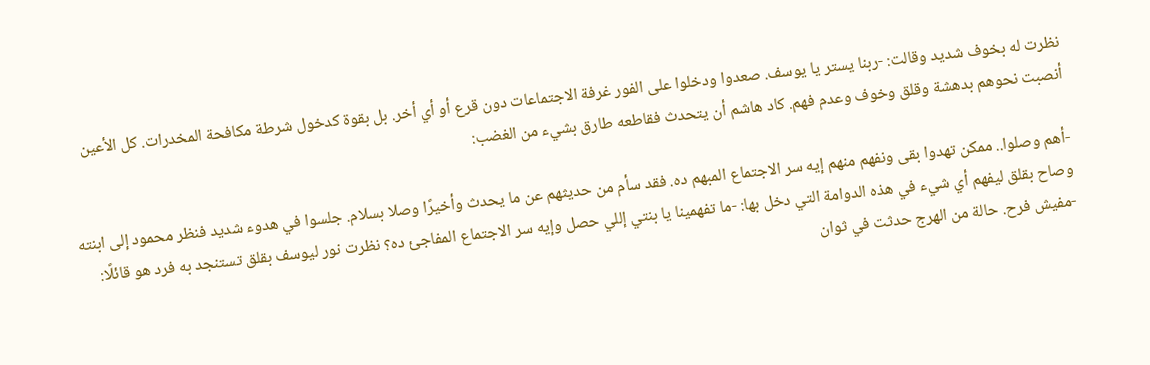نظرت له بخوف شديد وقالت: -ربنا يستر يا يوسف. صعدوا ودخلوا على الفور غرفة الاجتماعات دون قرع أو أي أخر. بل بقوة كدخول شرطة مكافحة المخدرات. كل الأعين أنصبت نحوهم بدهشة وقلق وخوف وعدم فهم. كاد هاشم أن يتحدث فقاطعه طارق بشيء من الغضب:

-أهم وصلوا.. ممكن تهدوا بقى ونفهم منهم إيه سر الاجتماع المبهم ده. فقد سأم من حديثهم عن ما يحدث وأخيرًا وصلا بسلام. جلسوا في هدوء شديد فنظر محمود إلى ابنته وصاح بقلق ليفهم أي شيء في هذه الدوامة التي دخل بها: -ما تفهمينا يا بنتي إللي حصل وإيه سر الاجتماع المفاجئ ده؟ نظرت نور ليوسف بقلق تستنجد به فرد هو قائلًا: -مفيش فرح. حالة من الهرج حدثت في ثوان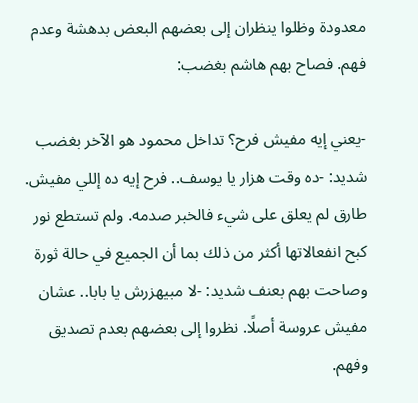معدودة وظلوا ينظران إلى بعضهم البعض بدهشة وعدم فهم. فصاح بهم هاشم بغضب:

-يعني إيه مفيش فرح؟ تداخل محمود هو الآخر بغضب شديد: -ده وقت هزار يا يوسف.. فرح إيه ده إللي مفيش. طارق لم يعلق على شيء فالخبر صدمه. ولم تستطع نور كبح انفعالاتها أكثر من ذلك بما أن الجميع في حالة ثورة وصاحت بهم بعنف شديد: -لا مبيهزرش يا بابا.. عشان مفيش عروسة أصلًا. نظروا إلى بعضهم بعدم تصديق وفهم.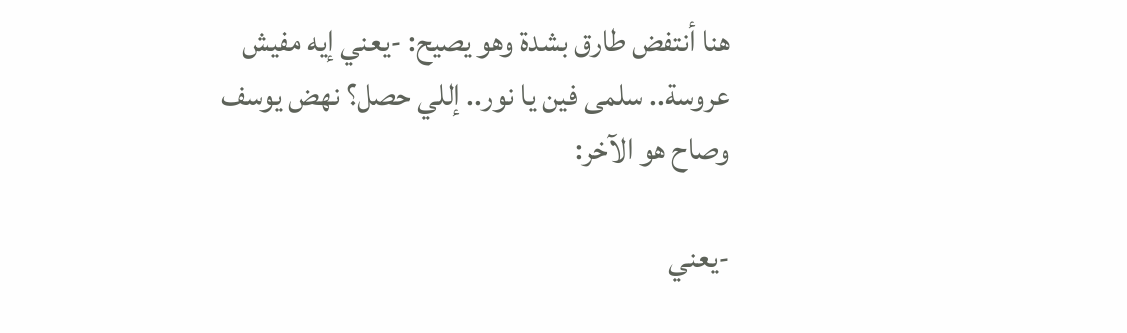هنا أنتفض طارق بشدة وهو يصيح: -يعني إيه مفيش عروسة.. سلمى فين يا نور.. إللي حصل؟ نهض يوسف وصاح هو الآخر:

-يعني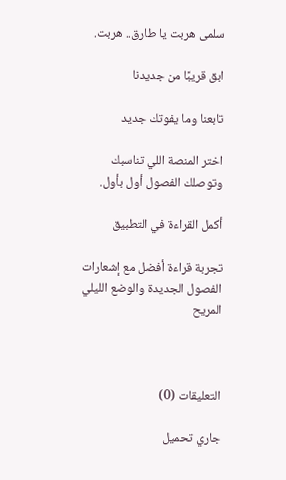سلمى هربت يا طارق.. هربت.

ابق قريبًا من جديدنا

تابعنا وما يفوتك جديد

اختر المنصة اللي تناسبك وتوصلك الفصول أول بأول.

أكمل القراءة في التطبيق

تجربة قراءة أفضل مع إشعارات الفصول الجديدة والوضع الليلي المريح



التعليقات (0)

جاري تحميل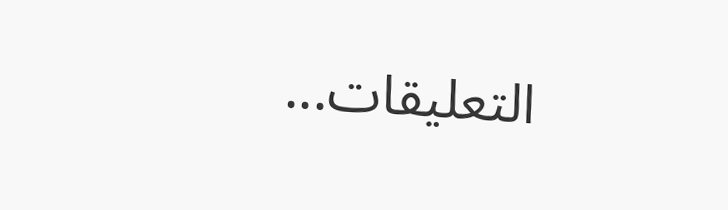التعليقات...